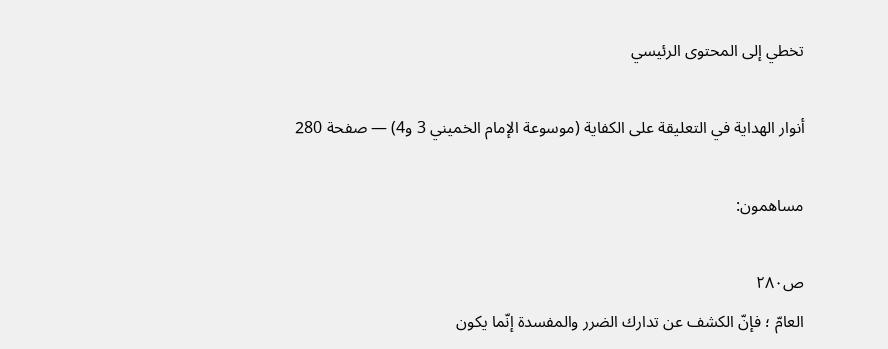تخطي إلى المحتوى الرئيسي

أنوار الهداية في التعليقة على الكفاية (موسوعة الإمام الخميني 3 و4) — صفحة 280

مساهمون:

ص٢٨٠
العامّ ؛ فإنّ الكشف عن تدارك الضرر والمفسدة إنّما يكون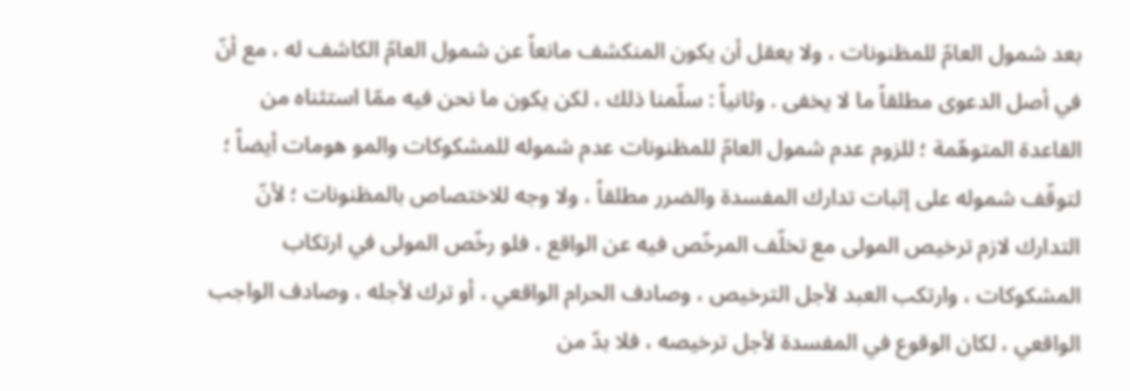بعد شمول العامّ للمظنونات ، ولا يعقل أن يكون المنكشف مانعاً عن شمول العامّ الكاشف له ، مع أنّ في أصل الدعوى مطلقاً ما لا يخفى . وثانياً : سلّمنا ذلك ، لكن يكون ما نحن فيه ممّا استثناه من القاعدة المتوهّمة ؛ للزوم عدم شمول العامّ للمظنونات عدم شموله للمشكوكات والمو هومات أيضاً ؛ لتوقّف شموله على إثبات تدارك المفسدة والضرر مطلقاً ، ولا وجه للاختصاص بالمظنونات ؛ لأنّ التدارك لازم ترخيص المولى مع تخلّف المرخّص فيه عن الواقع ، فلو رخّص المولى في ارتكاب المشكوكات ، وارتكب العبد لأجل الترخيص ، وصادف الحرام الواقعي ، أو ترك لأجله ، وصادف الواجب الواقعي ، لكان الوقوع في المفسدة لأجل ترخيصه ، فلا بدّ من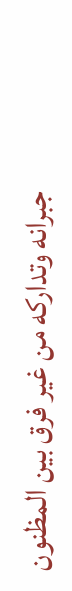جبرانه وتداركه من غير فرق بين المظنون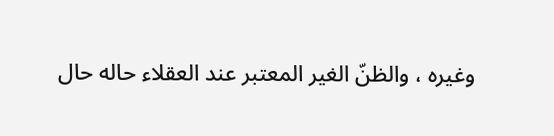وغيره ، والظنّ الغير المعتبر عند العقلاء حاله حال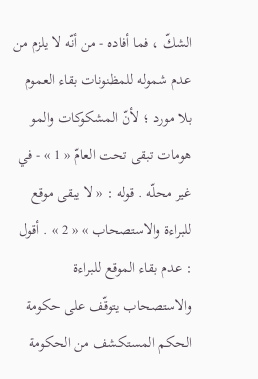الشكّ ، فما أفاده - من أنّه لا يلزم من عدم شموله للمظنونات بقاء العموم بلا مورد ؛ لأنّ المشكوكات والمو هومات تبقى تحت العامّ « 1 » - في غير محلّه . قوله : « لا يبقى موقع للبراءة والاستصحاب » « 2 » . أقول : عدم بقاء الموقع للبراءة والاستصحاب يتوقّف على حكومة الحكم المستكشف من الحكومة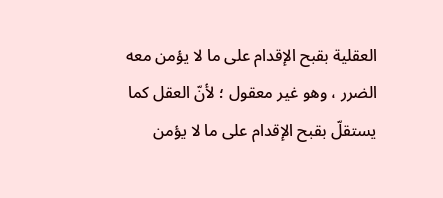العقلية بقبح الإقدام على ما لا يؤمن معه الضرر ، وهو غير معقول ؛ لأنّ العقل كما يستقلّ بقبح الإقدام على ما لا يؤمن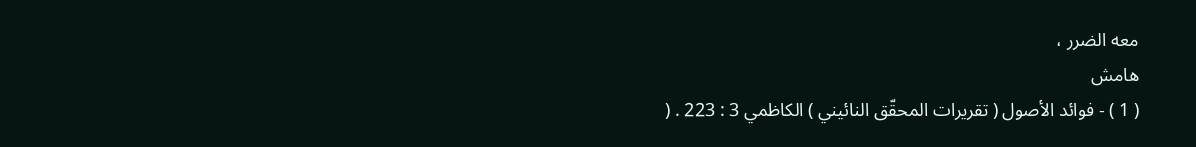معه الضرر ،
هامش
( 1 ) - فوائد الأصول ( تقريرات المحقّق النائيني ) الكاظمي 3 : 223 . (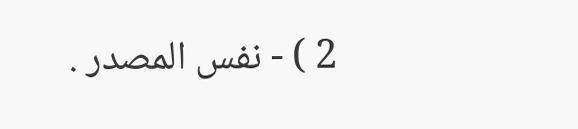2 ) - نفس المصدر .